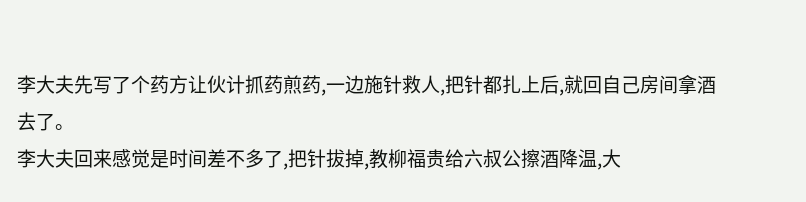李大夫先写了个药方让伙计抓药煎药,一边施针救人,把针都扎上后,就回自己房间拿酒去了。
李大夫回来感觉是时间差不多了,把针拔掉,教柳福贵给六叔公擦酒降温,大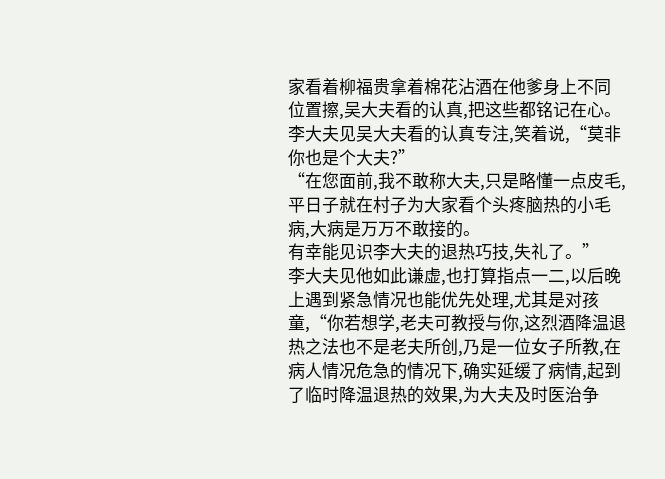家看着柳福贵拿着棉花沾酒在他爹身上不同位置擦,吴大夫看的认真,把这些都铭记在心。
李大夫见吴大夫看的认真专注,笑着说,“莫非你也是个大夫?”
“在您面前,我不敢称大夫,只是略懂一点皮毛,平日子就在村子为大家看个头疼脑热的小毛病,大病是万万不敢接的。
有幸能见识李大夫的退热巧技,失礼了。”
李大夫见他如此谦虚,也打算指点一二,以后晚上遇到紧急情况也能优先处理,尤其是对孩童,“你若想学,老夫可教授与你,这烈酒降温退热之法也不是老夫所创,乃是一位女子所教,在病人情况危急的情况下,确实延缓了病情,起到了临时降温退热的效果,为大夫及时医治争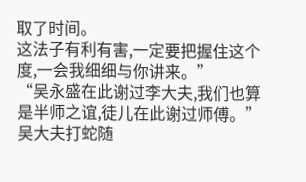取了时间。
这法子有利有害,一定要把握住这个度,一会我细细与你讲来。”
“吴永盛在此谢过李大夫,我们也算是半师之谊,徒儿在此谢过师傅。”吴大夫打蛇随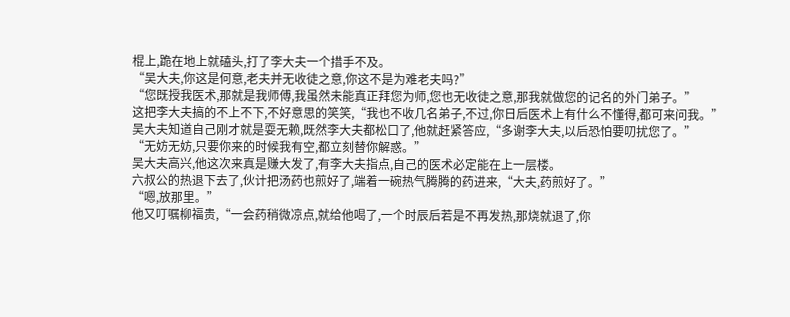棍上,跪在地上就磕头,打了李大夫一个措手不及。
“吴大夫,你这是何意,老夫并无收徒之意,你这不是为难老夫吗?”
“您既授我医术,那就是我师傅,我虽然未能真正拜您为师,您也无收徒之意,那我就做您的记名的外门弟子。”
这把李大夫搞的不上不下,不好意思的笑笑,“我也不收几名弟子,不过,你日后医术上有什么不懂得,都可来问我。”
吴大夫知道自己刚才就是耍无赖,既然李大夫都松口了,他就赶紧答应,“多谢李大夫,以后恐怕要叨扰您了。”
“无妨无妨,只要你来的时候我有空,都立刻替你解惑。”
吴大夫高兴,他这次来真是赚大发了,有李大夫指点,自己的医术必定能在上一层楼。
六叔公的热退下去了,伙计把汤药也煎好了,端着一碗热气腾腾的药进来,“大夫,药煎好了。”
“嗯,放那里。”
他又叮嘱柳福贵,“一会药稍微凉点,就给他喝了,一个时辰后若是不再发热,那烧就退了,你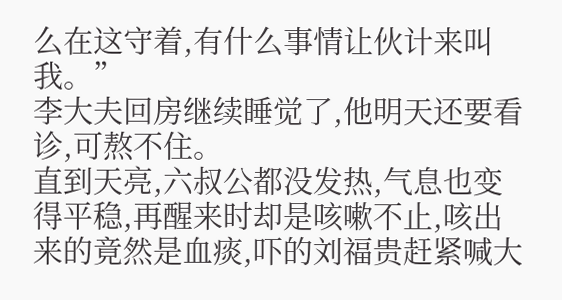么在这守着,有什么事情让伙计来叫我。”
李大夫回房继续睡觉了,他明天还要看诊,可熬不住。
直到天亮,六叔公都没发热,气息也变得平稳,再醒来时却是咳嗽不止,咳出来的竟然是血痰,吓的刘福贵赶紧喊大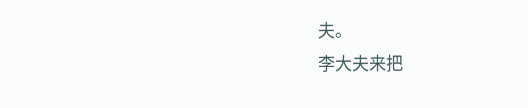夫。
李大夫来把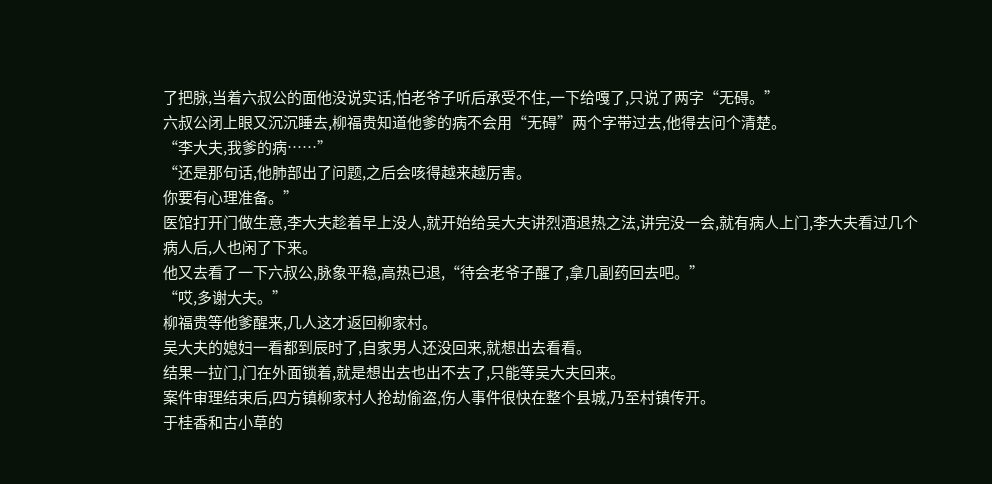了把脉,当着六叔公的面他没说实话,怕老爷子听后承受不住,一下给嘎了,只说了两字“无碍。”
六叔公闭上眼又沉沉睡去,柳福贵知道他爹的病不会用“无碍”两个字带过去,他得去问个清楚。
“李大夫,我爹的病……”
“还是那句话,他肺部出了问题,之后会咳得越来越厉害。
你要有心理准备。”
医馆打开门做生意,李大夫趁着早上没人,就开始给吴大夫讲烈酒退热之法,讲完没一会,就有病人上门,李大夫看过几个病人后,人也闲了下来。
他又去看了一下六叔公,脉象平稳,高热已退,“待会老爷子醒了,拿几副药回去吧。”
“哎,多谢大夫。”
柳福贵等他爹醒来,几人这才返回柳家村。
吴大夫的媳妇一看都到辰时了,自家男人还没回来,就想出去看看。
结果一拉门,门在外面锁着,就是想出去也出不去了,只能等吴大夫回来。
案件审理结束后,四方镇柳家村人抢劫偷盗,伤人事件很快在整个县城,乃至村镇传开。
于桂香和古小草的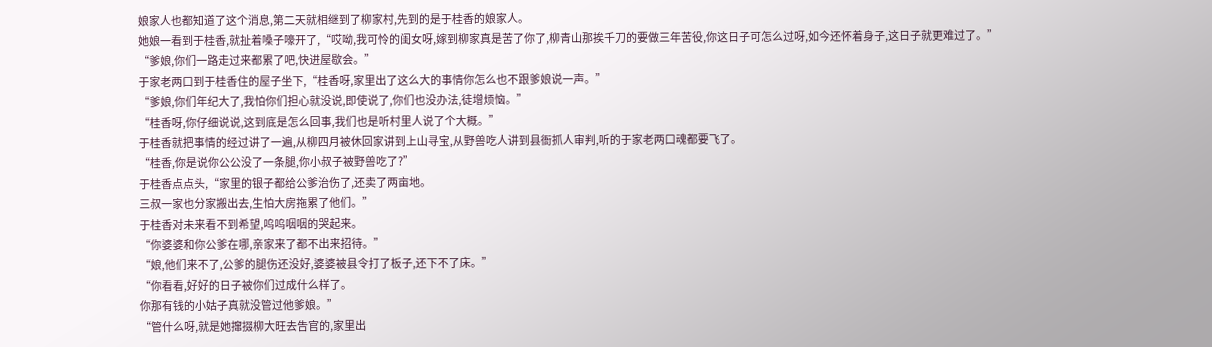娘家人也都知道了这个消息,第二天就相继到了柳家村,先到的是于桂香的娘家人。
她娘一看到于桂香,就扯着嗓子嚎开了,“哎呦,我可怜的闺女呀,嫁到柳家真是苦了你了,柳青山那挨千刀的要做三年苦役,你这日子可怎么过呀,如今还怀着身子,这日子就更难过了。”
“爹娘,你们一路走过来都累了吧,快进屋歇会。”
于家老两口到于桂香住的屋子坐下,“桂香呀,家里出了这么大的事情你怎么也不跟爹娘说一声。”
“爹娘,你们年纪大了,我怕你们担心就没说,即使说了,你们也没办法,徒增烦恼。”
“桂香呀,你仔细说说,这到底是怎么回事,我们也是听村里人说了个大概。”
于桂香就把事情的经过讲了一遍,从柳四月被休回家讲到上山寻宝,从野兽吃人讲到县衙抓人审判,听的于家老两口魂都要飞了。
“桂香,你是说你公公没了一条腿,你小叔子被野兽吃了?”
于桂香点点头,“家里的银子都给公爹治伤了,还卖了两亩地。
三叔一家也分家搬出去,生怕大房拖累了他们。”
于桂香对未来看不到希望,呜呜咽咽的哭起来。
“你婆婆和你公爹在哪,亲家来了都不出来招待。”
“娘,他们来不了,公爹的腿伤还没好,婆婆被县令打了板子,还下不了床。”
“你看看,好好的日子被你们过成什么样了。
你那有钱的小姑子真就没管过他爹娘。”
“管什么呀,就是她撺掇柳大旺去告官的,家里出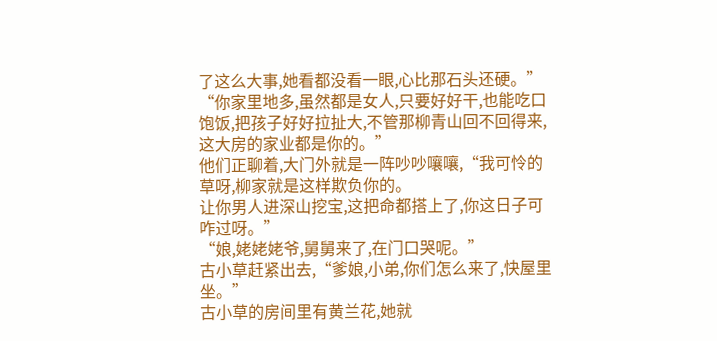了这么大事,她看都没看一眼,心比那石头还硬。”
“你家里地多,虽然都是女人,只要好好干,也能吃口饱饭,把孩子好好拉扯大,不管那柳青山回不回得来,这大房的家业都是你的。”
他们正聊着,大门外就是一阵吵吵嚷嚷,“我可怜的草呀,柳家就是这样欺负你的。
让你男人进深山挖宝,这把命都搭上了,你这日子可咋过呀。”
“娘,姥姥姥爷,舅舅来了,在门口哭呢。”
古小草赶紧出去,“爹娘,小弟,你们怎么来了,快屋里坐。”
古小草的房间里有黄兰花,她就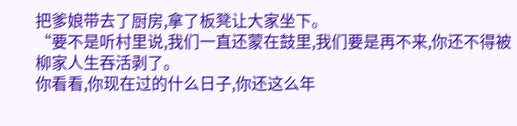把爹娘带去了厨房,拿了板凳让大家坐下。
“要不是听村里说,我们一直还蒙在鼓里,我们要是再不来,你还不得被柳家人生吞活剥了。
你看看,你现在过的什么日子,你还这么年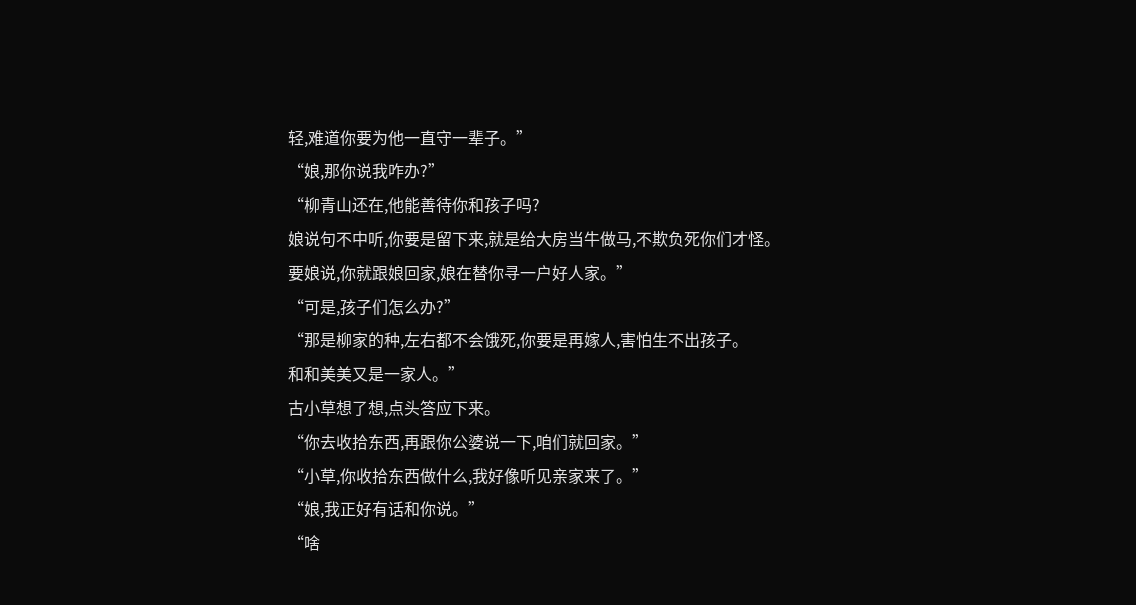轻,难道你要为他一直守一辈子。”
“娘,那你说我咋办?”
“柳青山还在,他能善待你和孩子吗?
娘说句不中听,你要是留下来,就是给大房当牛做马,不欺负死你们才怪。
要娘说,你就跟娘回家,娘在替你寻一户好人家。”
“可是,孩子们怎么办?”
“那是柳家的种,左右都不会饿死,你要是再嫁人,害怕生不出孩子。
和和美美又是一家人。”
古小草想了想,点头答应下来。
“你去收拾东西,再跟你公婆说一下,咱们就回家。”
“小草,你收拾东西做什么,我好像听见亲家来了。”
“娘,我正好有话和你说。”
“啥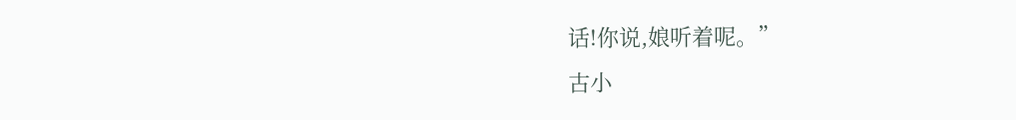话!你说,娘听着呢。”
古小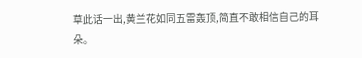草此话一出,黄兰花如同五雷轰顶,简直不敢相信自己的耳朵。